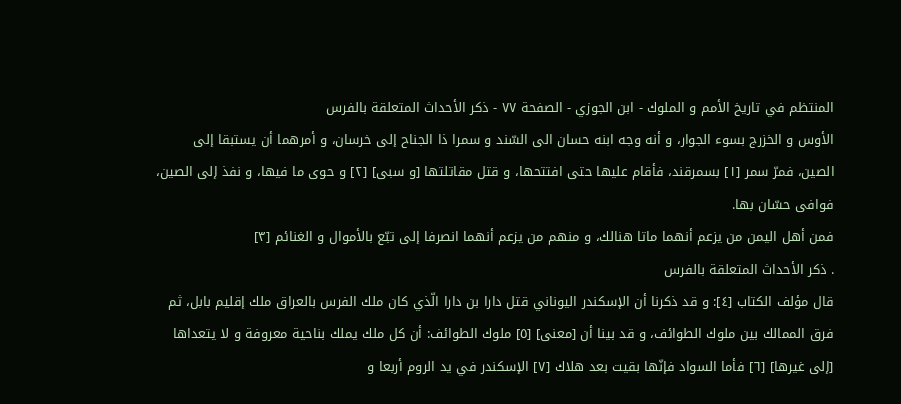المنتظم في تاريخ الأمم و الملوك - ابن الجوزي - الصفحة ٧٧ - ذكر الأحداث المتعلقة بالفرس
الأوس و الخزرج بسوء الجوار، و أنه وجه ابنه حسان الى السّند و سمرا ذا الجناح إلى خرسان، و أمرهما أن يستبقا إلى الصين، فمرّ سمر [١] بسمرقند، فأقام عليها حتى افتتحها، و قتل مقاتلتها [و سبى] [٢] و حوى ما فيها، و نفذ إلى الصين، فوافى حسّان بها.
فمن أهل اليمن من يزعم أنهما ماتا هنالك، و منهم من يزعم أنهما انصرفا إلى تبّع بالأموال و الغنائم [٣]
. ذكر الأحداث المتعلقة بالفرس
قال مؤلف الكتاب [٤]: و قد ذكرنا أن الإسكندر اليوناني قتل دارا بن دارا الّذي كان ملك الفرس بالعراق ملك إقليم بابل، ثم فرق الممالك بين ملوك الطوائف، و قد بينا أن [معنى] [٥] ملوك الطوائف: أن كل ملك يملك بناحية معروفة و لا يتعداها [إلى غيرها] [٦] فأما السواد فإنّها بقيت بعد هلاك [٧] الإسكندر في يد الروم أربعا و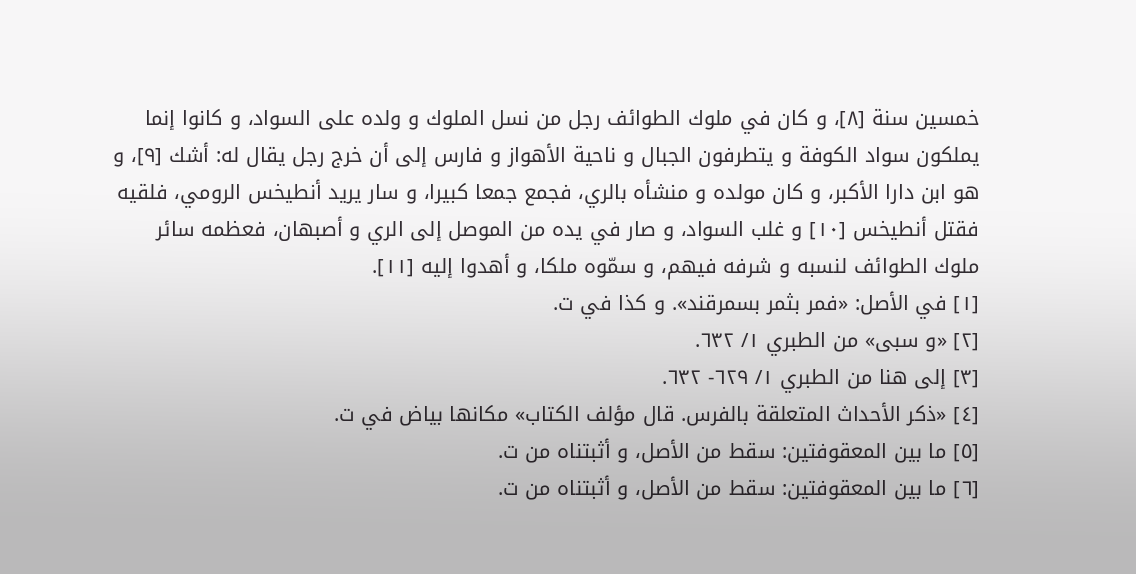خمسين سنة [٨]، و كان في ملوك الطوائف رجل من نسل الملوك و ولده على السواد، و كانوا إنما يملكون سواد الكوفة و يتطرفون الجبال و ناحية الأهواز و فارس إلى أن خرج رجل يقال له: أشك [٩]، و هو ابن دارا الأكبر، و كان مولده و منشأه بالري، فجمع جمعا كبيرا، و سار يريد أنطيخس الرومي، فلقيه فقتل أنطيخس [١٠] و غلب السواد، و صار في يده من الموصل إلى الري و أصبهان، فعظمه سائر ملوك الطوائف لنسبه و شرفه فيهم، و سمّوه ملكا، و أهدوا إليه [١١].
[١] في الأصل: «فمر بثمر بسمرقند». و كذا في ت.
[٢] «و سبى» من الطبري ١/ ٦٣٢.
[٣] إلى هنا من الطبري ١/ ٦٢٩- ٦٣٢.
[٤] «ذكر الأحداث المتعلقة بالفرس. قال مؤلف الكتاب» مكانها بياض في ت.
[٥] ما بين المعقوفتين: سقط من الأصل، و أثبتناه من ت.
[٦] ما بين المعقوفتين: سقط من الأصل، و أثبتناه من ت.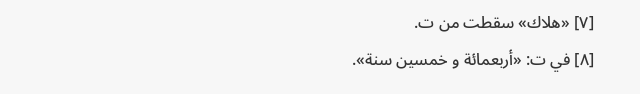[٧] «هلاك» سقطت من ت.
[٨] في ت: «أربعمائة و خمسين سنة».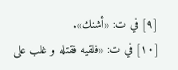[٩] في ت: «أشنك».
[١٠] في ت: «فلقيه فقتله و غلب على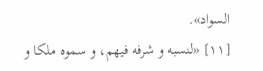السواد».
[١١] «لنسبه و شرفه فيهم، و سموه ملكا و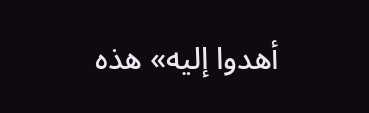أهدوا إليه» هذه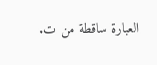العبارة ساقطة من ت.